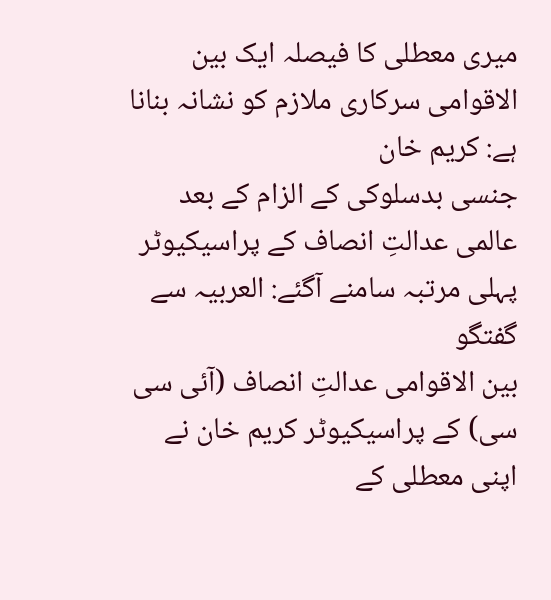میری معطلی کا فیصلہ ایک بین الاقوامی سرکاری ملازم کو نشانہ بنانا ہے: کریم خان
جنسی بدسلوکی کے الزام کے بعد عالمی عدالتِ انصاف کے پراسیکیوٹر پہلی مرتبہ سامنے آگئے: العربیہ سے گفتگو
بین الاقوامی عدالتِ انصاف (آئی سی سی) کے پراسیکیوٹر کریم خان نے اپنی معطلی کے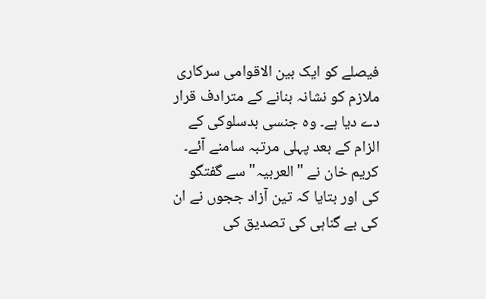فیصلے کو ایک بین الاقوامی سرکاری ملازم کو نشانہ بنانے کے مترادف قرار دے دیا ہے۔ وہ جنسی بدسلوکی کے الزام کے بعد پہلی مرتبہ سامنے آئے۔
کریم خان نے "العربیہ" سے گفتگو کی اور بتایا کہ تین آزاد ججوں نے ان کی بے گناہی کی تصدیق کی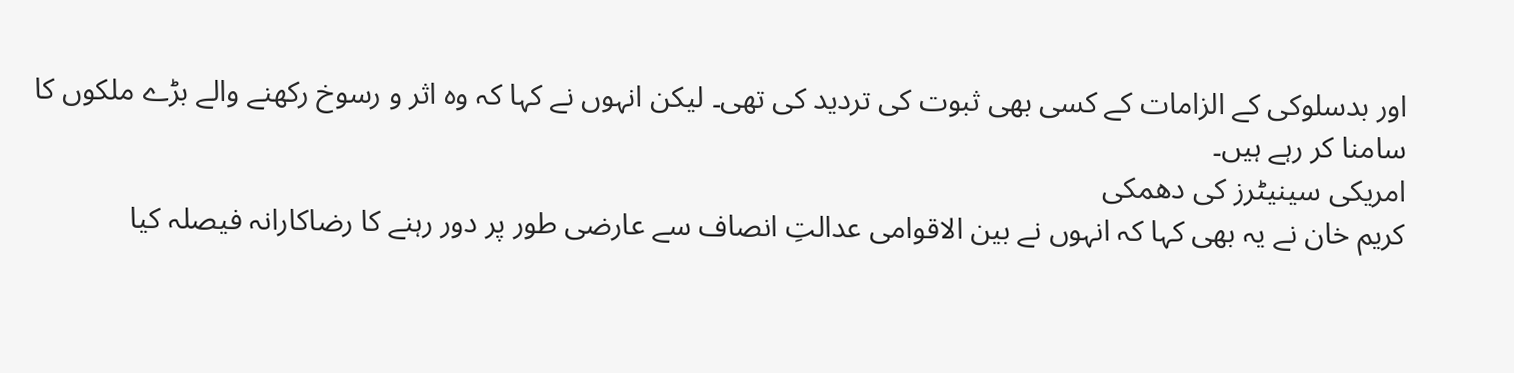اور بدسلوکی کے الزامات کے کسی بھی ثبوت کی تردید کی تھی۔ لیکن انہوں نے کہا کہ وہ اثر و رسوخ رکھنے والے بڑے ملکوں کا سامنا کر رہے ہیں۔
امریکی سینیٹرز کی دھمکی
کریم خان نے یہ بھی کہا کہ انہوں نے بین الاقوامی عدالتِ انصاف سے عارضی طور پر دور رہنے کا رضاکارانہ فیصلہ کیا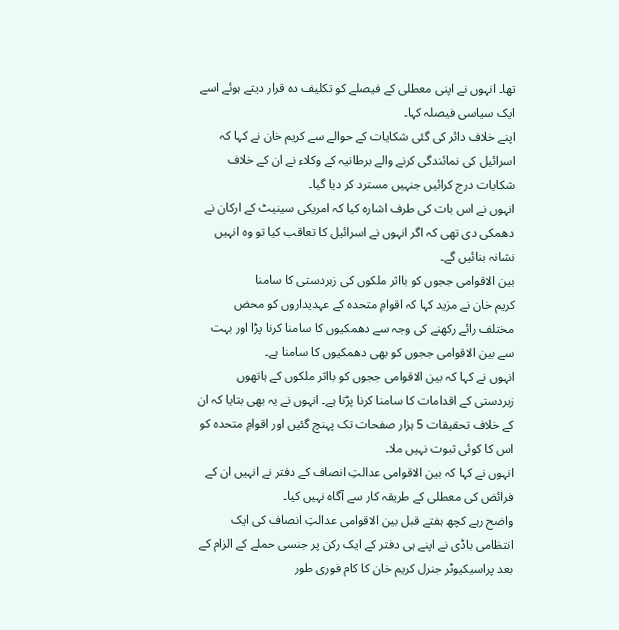تھا۔ انہوں نے اپنی معطلی کے فیصلے کو تکلیف دہ قرار دیتے ہوئے اسے ایک سیاسی فیصلہ کہا۔
اپنے خلاف دائر کی گئی شکایات کے حوالے سے کریم خان نے کہا کہ اسرائیل کی نمائندگی کرنے والے برطانیہ کے وکلاء نے ان کے خلاف شکایات درج کرائیں جنہیں مسترد کر دیا گیا۔
انہوں نے اس بات کی طرف اشارہ کیا کہ امریکی سینیٹ کے ارکان نے دھمکی دی تھی کہ اگر انہوں نے اسرائیل کا تعاقب کیا تو وہ انہیں نشانہ بنائیں گے۔
بین الاقوامی ججوں کو بااثر ملکوں کی زبردستی کا سامنا
کریم خان نے مزید کہا کہ اقوامِ متحدہ کے عہدیداروں کو محض مختلف رائے رکھنے کی وجہ سے دھمکیوں کا سامنا کرنا پڑا اور بہت سے بین الاقوامی ججوں کو بھی دھمکیوں کا سامنا ہے۔
انہوں نے کہا کہ بین الاقوامی ججوں کو بااثر ملکوں کے ہاتھوں زبردستی کے اقدامات کا سامنا کرنا پڑتا ہے۔ انہوں نے یہ بھی بتایا کہ ان کے خلاف تحقیقات 5 ہزار صفحات تک پہنچ گئیں اور اقوامِ متحدہ کو اس کا کوئی ثبوت نہیں ملا۔
انہوں نے کہا کہ بین الاقوامی عدالتِ انصاف کے دفتر نے انہیں ان کے فرائض کی معطلی کے طریقہ کار سے آگاہ نہیں کیا۔
واضح رہے کچھ ہفتے قبل بین الاقوامی عدالتِ انصاف کی ایک انتظامی باڈی نے اپنے ہی دفتر کے ایک رکن پر جنسی حملے کے الزام کے بعد پراسیکیوٹر جنرل کریم خان کا کام فوری طور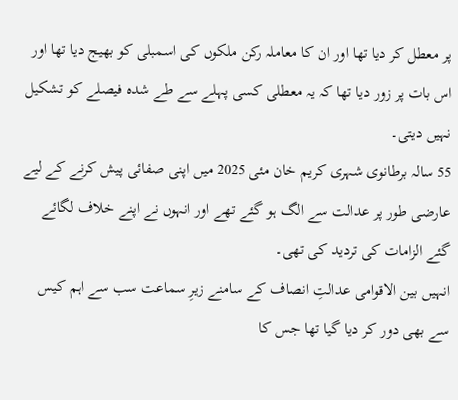پر معطل کر دیا تھا اور ان کا معاملہ رکن ملکوں کی اسمبلی کو بھیج دیا تھا اور اس بات پر زور دیا تھا کہ یہ معطلی کسی پہلے سے طے شدہ فیصلے کو تشکیل نہیں دیتی۔
55 سالہ برطانوی شہری کریم خان مئی 2025 میں اپنی صفائی پیش کرنے کے لیے عارضی طور پر عدالت سے الگ ہو گئے تھے اور انہوں نے اپنے خلاف لگائے گئے الزامات کی تردید کی تھی۔
انہیں بین الاقوامی عدالتِ انصاف کے سامنے زیرِ سماعت سب سے اہم کیس سے بھی دور کر دیا گیا تھا جس کا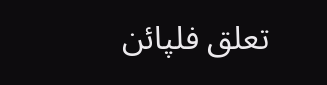تعلق فلپائن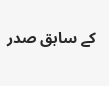کے سابق صدر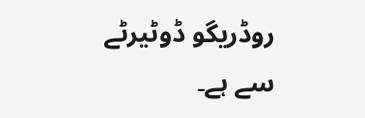روڈریگو ڈوٹیرٹے سے ہے۔